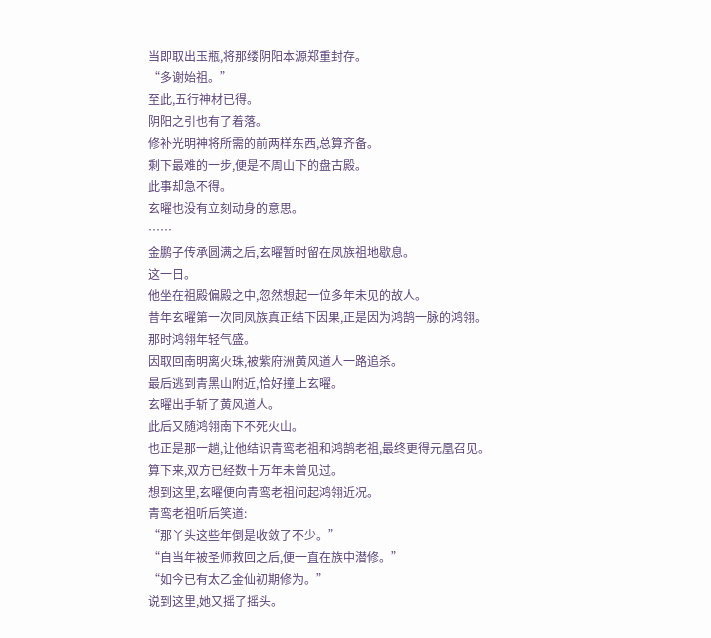当即取出玉瓶,将那缕阴阳本源郑重封存。
“多谢始祖。”
至此,五行神材已得。
阴阳之引也有了着落。
修补光明神将所需的前两样东西,总算齐备。
剩下最难的一步,便是不周山下的盘古殿。
此事却急不得。
玄曜也没有立刻动身的意思。
……
金鹏子传承圆满之后,玄曜暂时留在凤族祖地歇息。
这一日。
他坐在祖殿偏殿之中,忽然想起一位多年未见的故人。
昔年玄曜第一次同凤族真正结下因果,正是因为鸿鹄一脉的鸿翎。
那时鸿翎年轻气盛。
因取回南明离火珠,被紫府洲黄风道人一路追杀。
最后逃到青黑山附近,恰好撞上玄曜。
玄曜出手斩了黄风道人。
此后又随鸿翎南下不死火山。
也正是那一趟,让他结识青鸾老祖和鸿鹄老祖,最终更得元凰召见。
算下来,双方已经数十万年未曾见过。
想到这里,玄曜便向青鸾老祖问起鸿翎近况。
青鸾老祖听后笑道:
“那丫头这些年倒是收敛了不少。”
“自当年被圣师救回之后,便一直在族中潜修。”
“如今已有太乙金仙初期修为。”
说到这里,她又摇了摇头。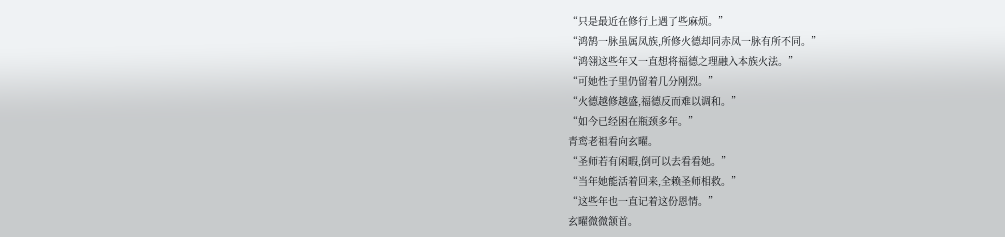“只是最近在修行上遇了些麻烦。”
“鸿鹄一脉虽属凤族,所修火德却同赤凤一脉有所不同。”
“鸿翎这些年又一直想将福德之理融入本族火法。”
“可她性子里仍留着几分刚烈。”
“火德越修越盛,福德反而难以调和。”
“如今已经困在瓶颈多年。”
青鸾老祖看向玄曜。
“圣师若有闲暇,倒可以去看看她。”
“当年她能活着回来,全赖圣师相救。”
“这些年也一直记着这份恩情。”
玄曜微微颔首。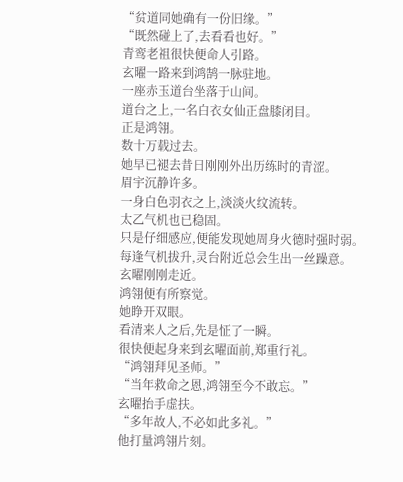“贫道同她确有一份旧缘。”
“既然碰上了,去看看也好。”
青鸾老祖很快便命人引路。
玄曜一路来到鸿鹄一脉驻地。
一座赤玉道台坐落于山间。
道台之上,一名白衣女仙正盘膝闭目。
正是鸿翎。
数十万载过去。
她早已褪去昔日刚刚外出历练时的青涩。
眉宇沉静许多。
一身白色羽衣之上,淡淡火纹流转。
太乙气机也已稳固。
只是仔细感应,便能发现她周身火德时强时弱。
每逢气机拔升,灵台附近总会生出一丝躁意。
玄曜刚刚走近。
鸿翎便有所察觉。
她睁开双眼。
看清来人之后,先是怔了一瞬。
很快便起身来到玄曜面前,郑重行礼。
“鸿翎拜见圣师。”
“当年救命之恩,鸿翎至今不敢忘。”
玄曜抬手虚扶。
“多年故人,不必如此多礼。”
他打量鸿翎片刻。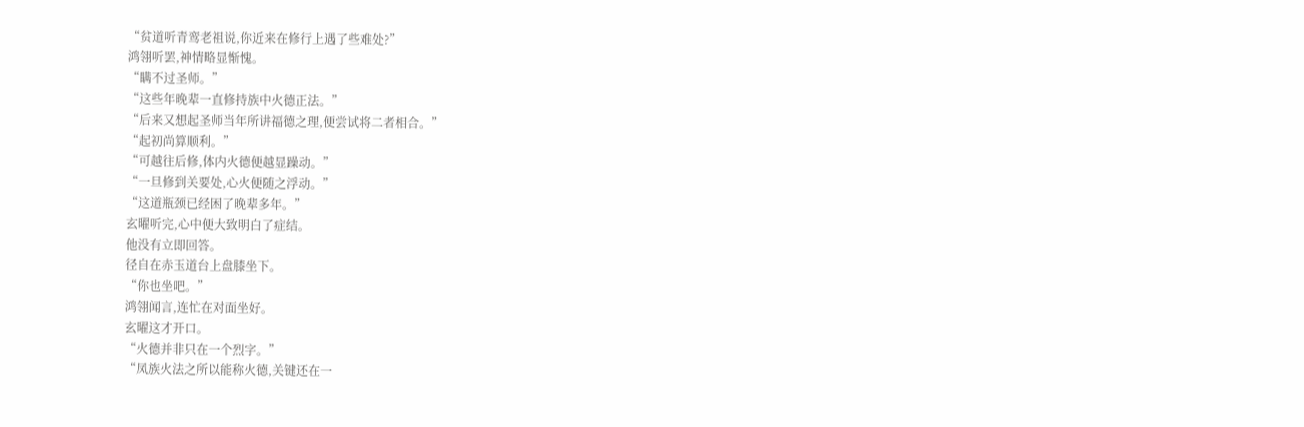“贫道听青鸾老祖说,你近来在修行上遇了些难处?”
鸿翎听罢,神情略显惭愧。
“瞒不过圣师。”
“这些年晚辈一直修持族中火德正法。”
“后来又想起圣师当年所讲福德之理,便尝试将二者相合。”
“起初尚算顺利。”
“可越往后修,体内火德便越显躁动。”
“一旦修到关要处,心火便随之浮动。”
“这道瓶颈已经困了晚辈多年。”
玄曜听完,心中便大致明白了症结。
他没有立即回答。
径自在赤玉道台上盘膝坐下。
“你也坐吧。”
鸿翎闻言,连忙在对面坐好。
玄曜这才开口。
“火德并非只在一个烈字。”
“凤族火法之所以能称火德,关键还在一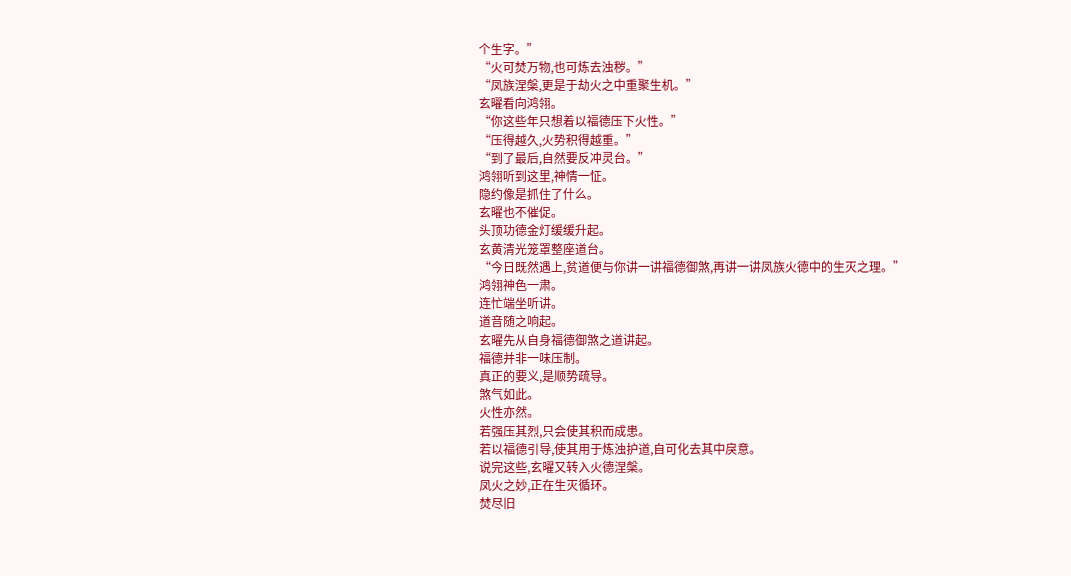个生字。”
“火可焚万物,也可炼去浊秽。”
“凤族涅槃,更是于劫火之中重聚生机。”
玄曜看向鸿翎。
“你这些年只想着以福德压下火性。”
“压得越久,火势积得越重。”
“到了最后,自然要反冲灵台。”
鸿翎听到这里,神情一怔。
隐约像是抓住了什么。
玄曜也不催促。
头顶功德金灯缓缓升起。
玄黄清光笼罩整座道台。
“今日既然遇上,贫道便与你讲一讲福德御煞,再讲一讲凤族火德中的生灭之理。”
鸿翎神色一肃。
连忙端坐听讲。
道音随之响起。
玄曜先从自身福德御煞之道讲起。
福德并非一味压制。
真正的要义,是顺势疏导。
煞气如此。
火性亦然。
若强压其烈,只会使其积而成患。
若以福德引导,使其用于炼浊护道,自可化去其中戾意。
说完这些,玄曜又转入火德涅槃。
凤火之妙,正在生灭循环。
焚尽旧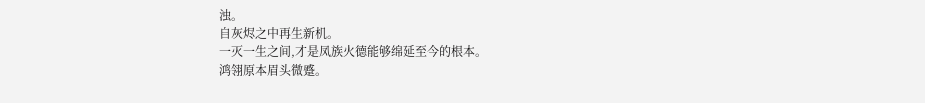浊。
自灰烬之中再生新机。
一灭一生之间,才是凤族火德能够绵延至今的根本。
鸿翎原本眉头微蹙。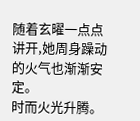随着玄曜一点点讲开,她周身躁动的火气也渐渐安定。
时而火光升腾。